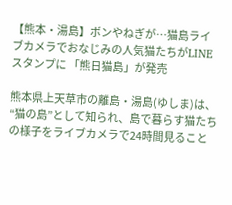【熊本・湯島】ボンやねぎが…猫島ライブカメラでおなじみの人気猫たちがLINEスタンプに 「熊日猫島」が発売

熊本県上天草市の離島・湯島(ゆしま)は、“猫の島”として知られ、島で暮らす猫たちの様子をライブカメラで24時間見ること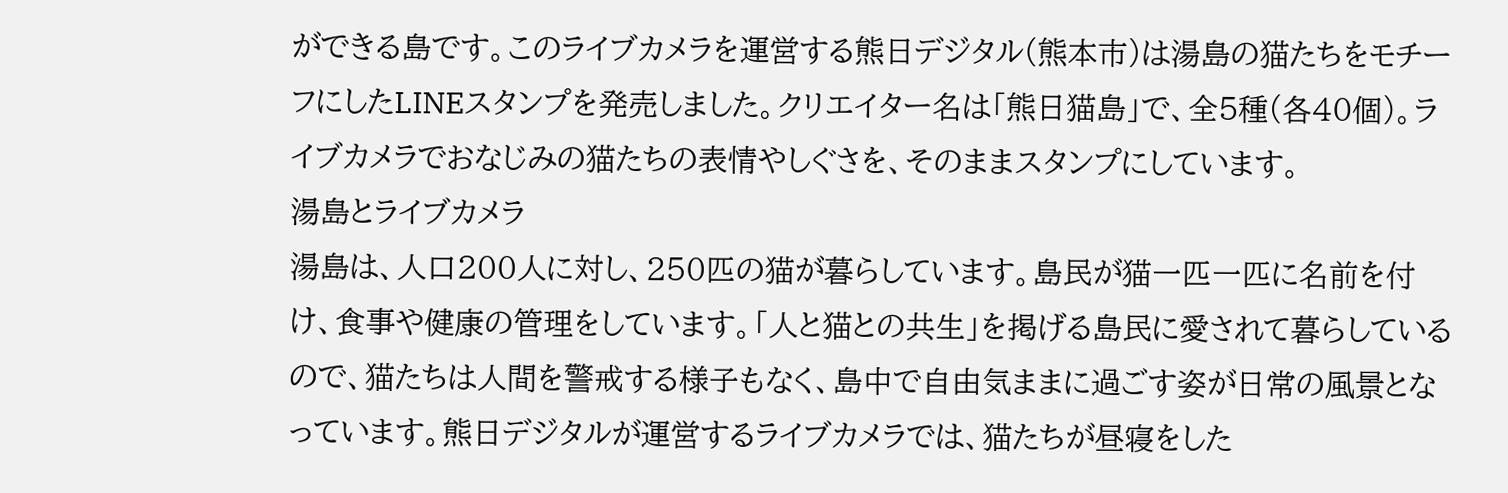ができる島です。このライブカメラを運営する熊日デジタル(熊本市)は湯島の猫たちをモチーフにしたLINEスタンプを発売しました。クリエイター名は「熊日猫島」で、全5種(各40個)。ライブカメラでおなじみの猫たちの表情やしぐさを、そのままスタンプにしています。
湯島とライブカメラ
湯島は、人口200人に対し、250匹の猫が暮らしています。島民が猫一匹一匹に名前を付け、食事や健康の管理をしています。「人と猫との共生」を掲げる島民に愛されて暮らしているので、猫たちは人間を警戒する様子もなく、島中で自由気ままに過ごす姿が日常の風景となっています。熊日デジタルが運営するライブカメラでは、猫たちが昼寝をした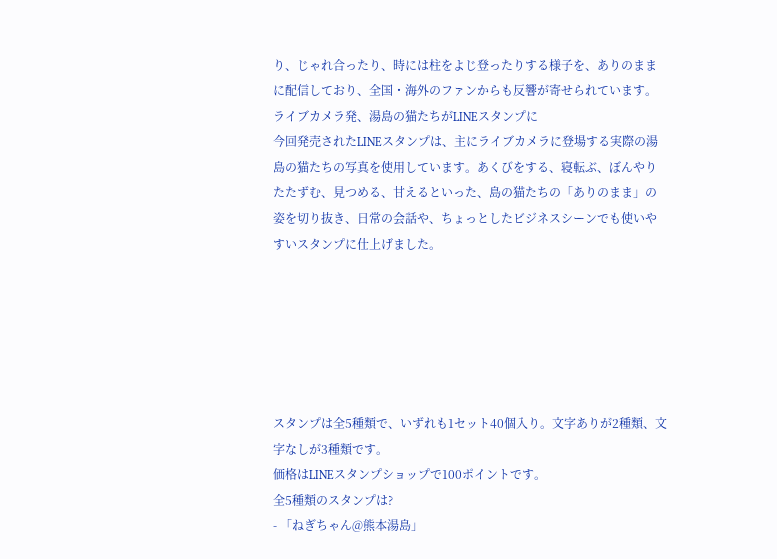り、じゃれ合ったり、時には柱をよじ登ったりする様子を、ありのままに配信しており、全国・海外のファンからも反響が寄せられています。
ライブカメラ発、湯島の猫たちがLINEスタンプに
今回発売されたLINEスタンプは、主にライブカメラに登場する実際の湯島の猫たちの写真を使用しています。あくびをする、寝転ぶ、ぼんやりたたずむ、見つめる、甘えるといった、島の猫たちの「ありのまま」の姿を切り抜き、日常の会話や、ちょっとしたビジネスシーンでも使いやすいスタンプに仕上げました。






スタンプは全5種類で、いずれも1セット40個入り。文字ありが2種類、文字なしが3種類です。
価格はLINEスタンプショップで100ポイントです。
全5種類のスタンプは?
- 「ねぎちゃん@熊本湯島」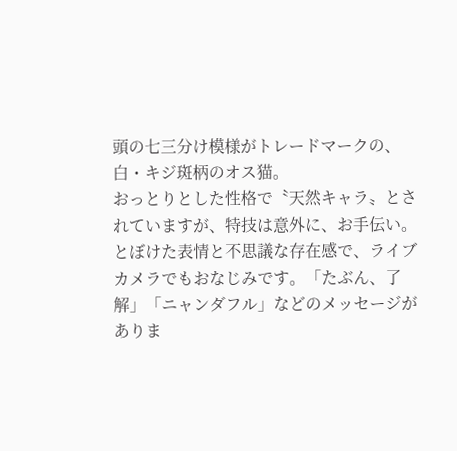頭の七三分け模様がトレードマークの、白・キジ斑柄のオス猫。
おっとりとした性格で〝天然キャラ〟とされていますが、特技は意外に、お手伝い。とぼけた表情と不思議な存在感で、ライブカメラでもおなじみです。「たぶん、了解」「ニャンダフル」などのメッセージがありま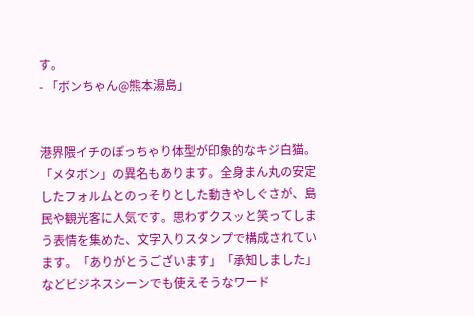す。
- 「ボンちゃん@熊本湯島」


港界隈イチのぽっちゃり体型が印象的なキジ白猫。
「メタボン」の異名もあります。全身まん丸の安定したフォルムとのっそりとした動きやしぐさが、島民や観光客に人気です。思わずクスッと笑ってしまう表情を集めた、文字入りスタンプで構成されています。「ありがとうございます」「承知しました」などビジネスシーンでも使えそうなワード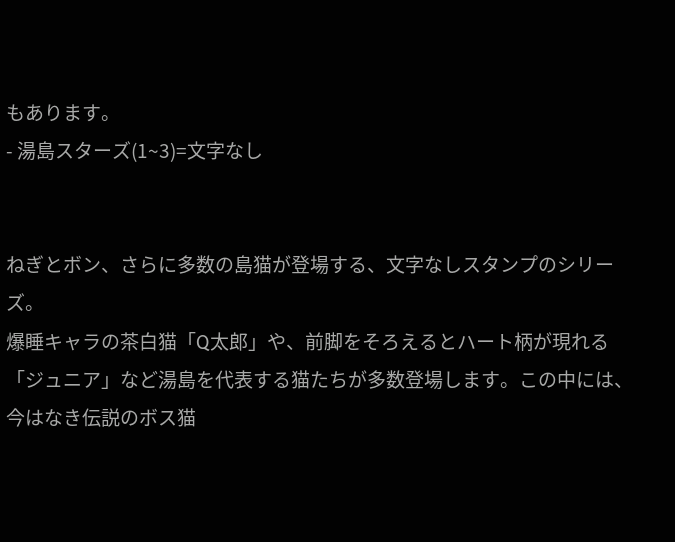もあります。
- 湯島スターズ(1~3)=文字なし


ねぎとボン、さらに多数の島猫が登場する、文字なしスタンプのシリーズ。
爆睡キャラの茶白猫「Q太郎」や、前脚をそろえるとハート柄が現れる「ジュニア」など湯島を代表する猫たちが多数登場します。この中には、今はなき伝説のボス猫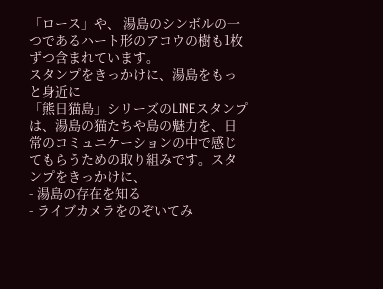「ロース」や、 湯島のシンボルの一つであるハート形のアコウの樹も1枚ずつ含まれています。
スタンプをきっかけに、湯島をもっと身近に
「熊日猫島」シリーズのLINEスタンプは、湯島の猫たちや島の魅力を、日常のコミュニケーションの中で感じてもらうための取り組みです。スタンプをきっかけに、
- 湯島の存在を知る
- ライブカメラをのぞいてみ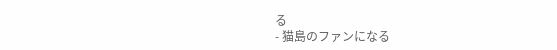る
- 猫島のファンになる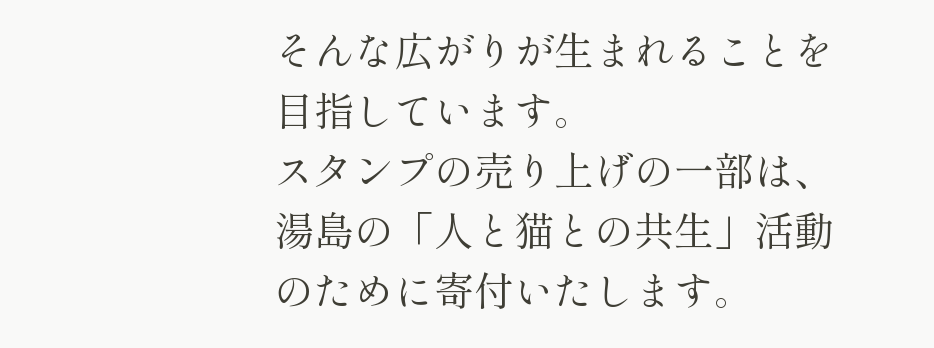そんな広がりが生まれることを目指しています。
スタンプの売り上げの一部は、湯島の「人と猫との共生」活動のために寄付いたします。